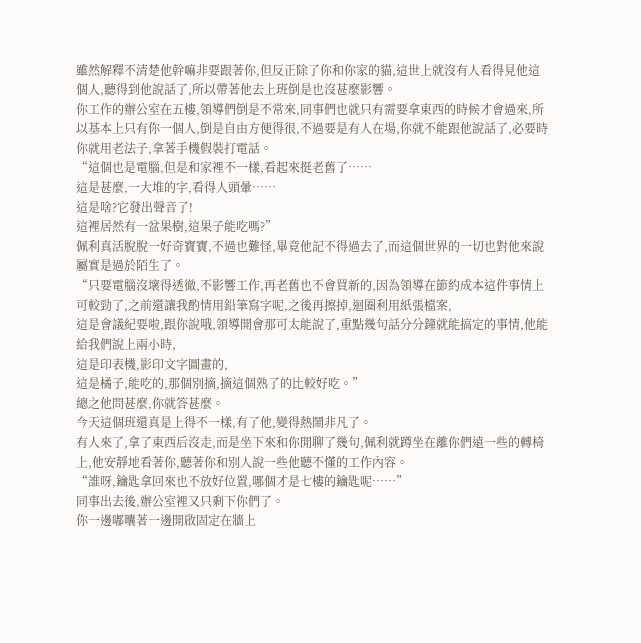雖然解釋不清楚他幹嘛非要跟著你,但反正除了你和你家的貓,這世上就沒有人看得見他這個人,聽得到他說話了,所以帶著他去上班倒是也沒甚麼影響。
你工作的辦公室在五樓,領導們倒是不常來,同事們也就只有需要拿東西的時候才會過來,所以基本上只有你一個人,倒是自由方便得很,不過要是有人在場,你就不能跟他說話了,必要時你就用老法子,拿著手機假裝打電話。
“這個也是電腦,但是和家裡不一樣,看起來挺老舊了……
這是甚麼,一大堆的字,看得人頭暈……
這是啥?它發出聲音了!
這裡居然有一盆果樹,這果子能吃嗎?”
佩利真活脫脫一好奇寶寶,不過也難怪,畢竟他記不得過去了,而這個世界的一切也對他來說屬實是過於陌生了。
“只要電腦沒壞得透徹,不影響工作,再老舊也不會買新的,因為領導在節約成本這件事情上可較勁了,之前還讓我酌情用鉛筆寫字呢,之後再擦掉,迴圈利用紙張檔案,
這是會議紀要啦,跟你說哦,領導開會那可太能說了,重點幾句話分分鐘就能搞定的事情,他能給我們說上兩小時,
這是印表機,影印文字圖畫的,
這是橘子,能吃的,那個別摘,摘這個熟了的比較好吃。”
總之他問甚麼,你就答甚麼。
今天這個班還真是上得不一樣,有了他,變得熱鬧非凡了。
有人來了,拿了東西后沒走,而是坐下來和你閒聊了幾句,佩利就蹲坐在離你們遠一些的轉椅上,他安靜地看著你,聽著你和別人說一些他聽不懂的工作內容。
“誰呀,鑰匙拿回來也不放好位置,哪個才是七樓的鑰匙呢……”
同事出去後,辦公室裡又只剩下你們了。
你一邊嘟囔著一邊開啟固定在牆上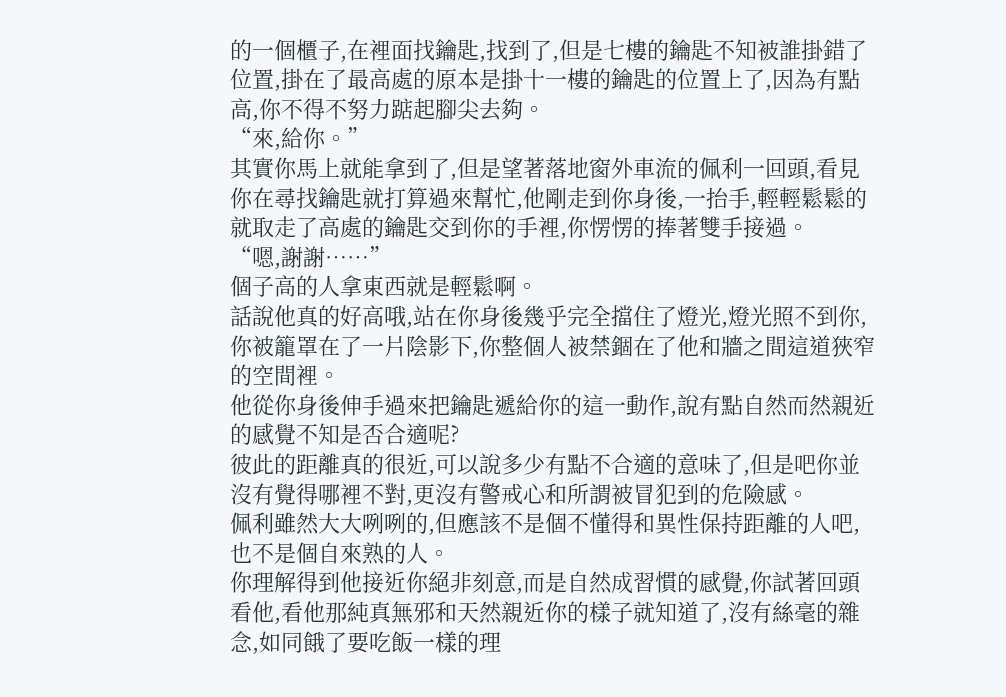的一個櫃子,在裡面找鑰匙,找到了,但是七樓的鑰匙不知被誰掛錯了位置,掛在了最高處的原本是掛十一樓的鑰匙的位置上了,因為有點高,你不得不努力踮起腳尖去夠。
“來,給你。”
其實你馬上就能拿到了,但是望著落地窗外車流的佩利一回頭,看見你在尋找鑰匙就打算過來幫忙,他剛走到你身後,一抬手,輕輕鬆鬆的就取走了高處的鑰匙交到你的手裡,你愣愣的捧著雙手接過。
“嗯,謝謝……”
個子高的人拿東西就是輕鬆啊。
話說他真的好高哦,站在你身後幾乎完全擋住了燈光,燈光照不到你,你被籠罩在了一片陰影下,你整個人被禁錮在了他和牆之間這道狹窄的空間裡。
他從你身後伸手過來把鑰匙遞給你的這一動作,說有點自然而然親近的感覺不知是否合適呢?
彼此的距離真的很近,可以說多少有點不合適的意味了,但是吧你並沒有覺得哪裡不對,更沒有警戒心和所謂被冒犯到的危險感。
佩利雖然大大咧咧的,但應該不是個不懂得和異性保持距離的人吧,也不是個自來熟的人。
你理解得到他接近你絕非刻意,而是自然成習慣的感覺,你試著回頭看他,看他那純真無邪和天然親近你的樣子就知道了,沒有絲毫的雜念,如同餓了要吃飯一樣的理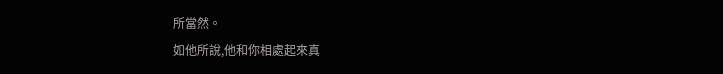所當然。
如他所說,他和你相處起來真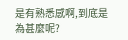是有熟悉感啊,到底是為甚麼呢?